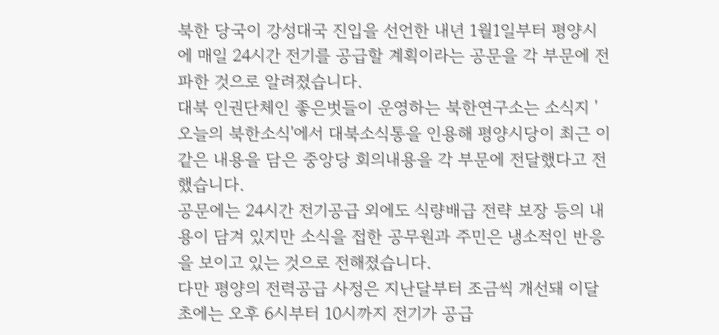북한 당국이 강성대국 진입을 선언한 내년 1월1일부터 평양시에 매일 24시간 전기를 공급할 계획이라는 공문을 각 부문에 전파한 것으로 알려졌습니다.
대북 인권단체인 좋은벗들이 운영하는 북한연구소는 소식지 '오늘의 북한소식'에서 대북소식통을 인용해 평양시당이 최근 이 같은 내용을 담은 중앙당 회의내용을 각 부문에 전달했다고 전했습니다.
공문에는 24시간 전기공급 외에도 식량배급 전략 보장 등의 내용이 담겨 있지만 소식을 접한 공무원과 주민은 냉소적인 반응을 보이고 있는 것으로 전해졌습니다.
다만 평양의 전력공급 사정은 지난달부터 조금씩 개선돼 이달 초에는 오후 6시부터 10시까지 전기가 공급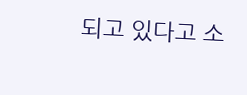되고 있다고 소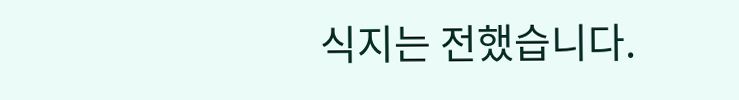식지는 전했습니다.